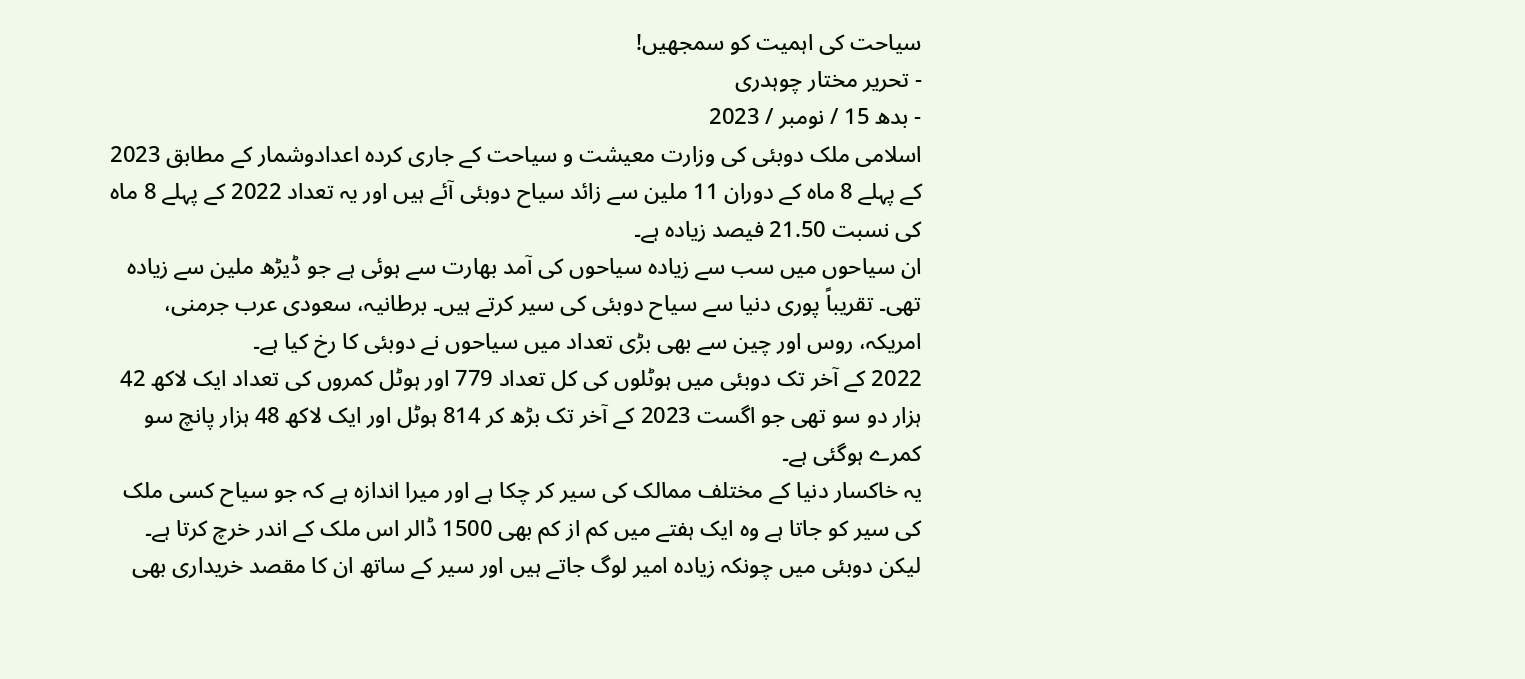سیاحت کی اہمیت کو سمجھیں!
- تحریر مختار چوہدری
- بدھ 15 / نومبر / 2023
اسلامی ملک دوبئی کی وزارت معیشت و سیاحت کے جاری کردہ اعدادوشمار کے مطابق 2023 کے پہلے 8 ماہ کے دوران 11 ملین سے زائد سیاح دوبئی آئے ہیں اور یہ تعداد 2022 کے پہلے 8 ماہ کی نسبت 21.50 فیصد زیادہ ہے۔
ان سیاحوں میں سب سے زیادہ سیاحوں کی آمد بھارت سے ہوئی ہے جو ڈیڑھ ملین سے زیادہ تھی۔ تقریباً پوری دنیا سے سیاح دوبئی کی سیر کرتے ہیں۔ برطانیہ، سعودی عرب جرمنی، امریکہ، روس اور چین سے بھی بڑی تعداد میں سیاحوں نے دوبئی کا رخ کیا ہے۔
2022 کے آخر تک دوبئی میں ہوٹلوں کی کل تعداد 779 اور ہوٹل کمروں کی تعداد ایک لاکھ 42 ہزار دو سو تھی جو اگست 2023 کے آخر تک بڑھ کر 814 ہوٹل اور ایک لاکھ 48 ہزار پانچ سو کمرے ہوگئی ہے۔
یہ خاکسار دنیا کے مختلف ممالک کی سیر کر چکا ہے اور میرا اندازہ ہے کہ جو سیاح کسی ملک کی سیر کو جاتا ہے وہ ایک ہفتے میں کم از کم بھی 1500 ڈالر اس ملک کے اندر خرچ کرتا ہے۔ لیکن دوبئی میں چونکہ زیادہ امیر لوگ جاتے ہیں اور سیر کے ساتھ ان کا مقصد خریداری بھی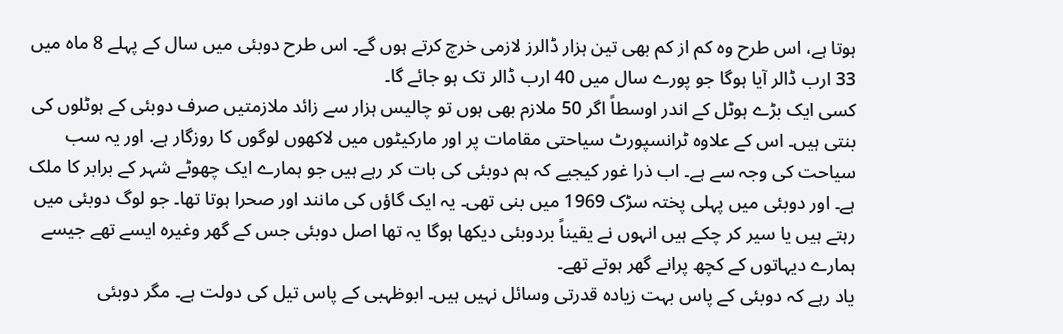ہوتا ہے، اس طرح وہ کم از کم بھی تین ہزار ڈالرز لازمی خرچ کرتے ہوں گے۔ اس طرح دوبئی میں سال کے پہلے 8 ماہ میں 33 ارب ڈالر آیا ہوگا جو پورے سال میں 40 ارب ڈالر تک ہو جائے گا۔
کسی ایک بڑے ہوٹل کے اندر اوسطاً اگر 50 ملازم بھی ہوں تو چالیس ہزار سے زائد ملازمتیں صرف دوبئی کے ہوٹلوں کی بنتی ہیں۔ اس کے علاوہ ٹرانسپورٹ سیاحتی مقامات پر اور مارکیٹوں میں لاکھوں لوگوں کا روزگار ہے. اور یہ سب سیاحت کی وجہ سے ہے۔ اب ذرا غور کیجیے کہ ہم دوبئی کی بات کر رہے ہیں جو ہمارے ایک چھوٹے شہر کے برابر کا ملک ہے۔ اور دوبئی میں پہلی پختہ سڑک 1969 میں بنی تھی۔ یہ ایک گاؤں کی مانند اور صحرا ہوتا تھا۔ جو لوگ دوبئی میں رہتے ہیں یا سیر کر چکے ہیں انہوں نے یقیناً بردوبئی دیکھا ہوگا یہ تھا اصل دوبئی جس کے گھر وغیرہ ایسے تھے جیسے ہمارے دیہاتوں کے کچھ پرانے گھر ہوتے تھے۔
یاد رہے کہ دوبئی کے پاس بہت زیادہ قدرتی وسائل نہیں ہیں۔ ابوظہبی کے پاس تیل کی دولت ہے۔ مگر دوبئی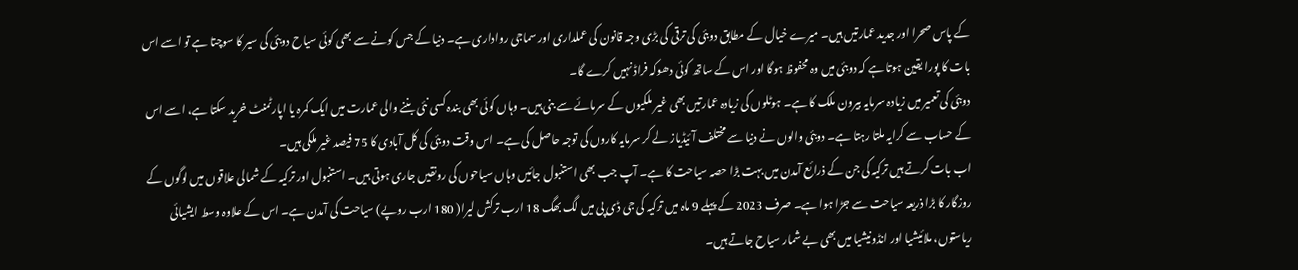کے پاس صحرا اور جدید عمارتیں ہیں۔ میرے خیال کے مطابق دوبئی کی ترقی کی بڑی وجہ قانون کی عملداری اور سماجی رواداری ہے۔ دنیا کے جس کونے سے بھی کوئی سیاح دوبئی کی سیر کا سوچتا ہے تو اسے اس بات کا پورا یقین ہوتا ہے کہ دوبئی میں وہ محفوظ ہوگا اور اس کے ساتھ کوئی دھوکہ فراڈ نہیں کرے گا۔
دوبئی کی تعمیر میں زیادہ سرمایہ بیرون ملک کا ہے۔ ہوٹلوں کی زیادہ عمارتیں بھی غیر ملکیوں کے سرمائے سے بنی ہیں۔ وہاں کوئی بھی بندہ کسی نئی بننے والی عمارت میں ایک کمرہ یا اپارٹمنٹ خرید سکتا ہے، اسے اس کے حساب سے کرایہ ملتا رہتا ہے۔ دوبئی والوں نے دنیا سے مختلف آئیڈیاز لے کر سرمایہ کاروں کی توجہ حاصل کی ہے۔ اس وقت دوبئی کی کل آبادی کا 75 فیصد غیر ملکی ہیں۔
اب بات کرتے ہیں ترکیہ کی جن کے ذرائع آمدن میں بہت بڑا حصہ سیاحت کا ہے۔ آپ جب بھی استنبول جائیں وہاں سیاحوں کی رونقیں جاری ہوتی ہیں۔ استنبول اور ترکیہ کے شمالی علاقوں میں لوگوں کے روزگار کا بڑا ذریعہ سیاحت سے جڑا ہوا ہے۔ صرف 2023 کے پہلے 9 ماہ میں ترکیہ کی جی ڈی پی میں لگ بھگ 18 ارب ترکش لیرا( 180 ارب روپے) سیاحت کی آمدن ہے۔ اس کے علاوہ وسط ایشیائی ریاستوں، ملائیشیا اور انڈونیشیا میں بھی بے شمار سیاح جاتے ہیں۔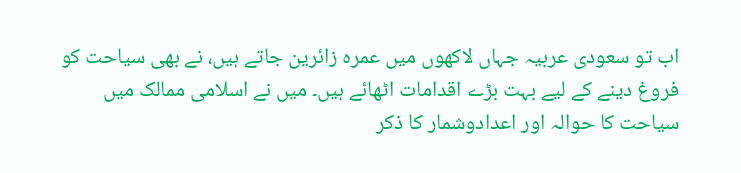اب تو سعودی عربیہ جہاں لاکھوں میں عمرہ زائرین جاتے ہیں، نے بھی سیاحت کو فروغ دینے کے لیے بہت بڑے اقدامات اٹھائے ہیں۔ میں نے اسلامی ممالک میں سیاحت کا حوالہ اور اعدادوشمار کا ذکر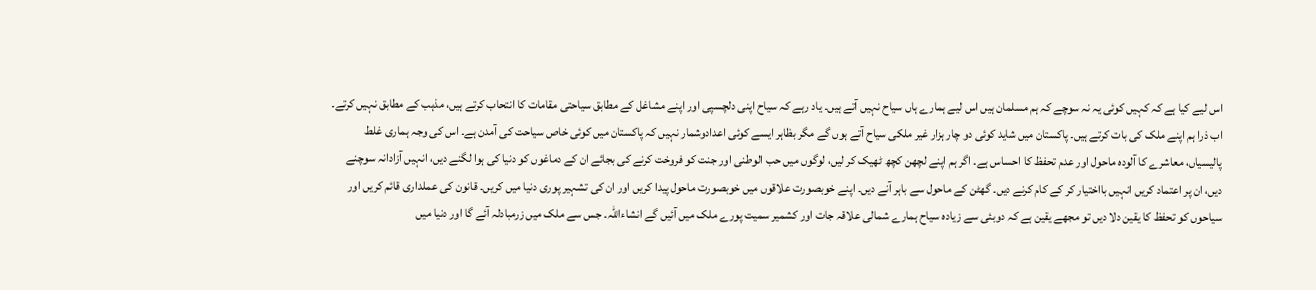اس لیے کیا ہے کہ کہیں کوئی یہ نہ سوچے کہ ہم مسلمان ہیں اس لیے ہمارے ہاں سیاح نہیں آتے ہیں۔ یاد رہے کہ سیاح اپنی دلچسپی اور اپنے مشاغل کے مطابق سیاحتی مقامات کا انتحاب کرتے ہیں، مذہب کے مطابق نہیں کرتے۔
اب ذرا ہم اپنے ملک کی بات کرتے ہیں۔ پاکستان میں شاید کوئی دو چار ہزار غیر ملکی سیاح آتے ہوں گے مگر بظاہر ایسے کوئی اعدادوشمار نہیں کہ پاکستان میں کوئی خاص سیاحت کی آمدن ہے۔ اس کی وجہ ہماری غلط پالیسیاں، معاشرے کا آلودہ ماحول اور عدم تحفظ کا احساس ہے۔ اگر ہم اپنے لچھن کچھ ٹھیک کر لیں، لوگوں میں حب الوطنی اور جنت کو فروخت کرنے کی بجائے ان کے دماغوں کو دنیا کی ہوا لگنے دیں، انہیں آزادانہ سوچنے دیں، ان پر اعتماد کریں انہیں بااختیار کر کے کام کرنے دیں۔ گھٹن کے ماحول سے باہر آنے دیں۔ اپنے خوبصورت علاقوں میں خوبصورت ماحول پیدا کریں اور ان کی تشہیر پوری دنیا میں کریں۔ قانون کی عملداری قائم کریں اور سیاحوں کو تحفظ کا یقین دلا دیں تو مجھے یقین ہے کہ دوبئی سے زیادہ سیاح ہمارے شمالی علاقہ جات اور کشمیر سمیت پورے ملک میں آئیں گے انشاءاللہ۔ جس سے ملک میں زرمبادلہ آئے گا اور دنیا میں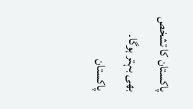پاکستان کا تشخص بھی بہتر ہوگا۔
پاکستان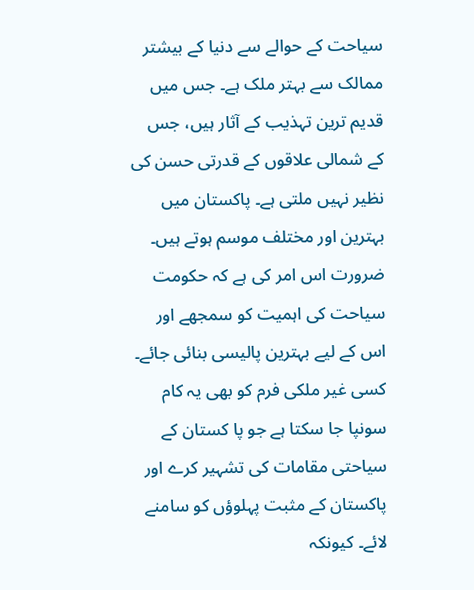سیاحت کے حوالے سے دنیا کے بیشتر ممالک سے بہتر ملک ہے۔ جس میں قدیم ترین تہذیب کے آثار ہیں، جس کے شمالی علاقوں کے قدرتی حسن کی نظیر نہیں ملتی ہے۔ پاکستان میں بہترین اور مختلف موسم ہوتے ہیں۔ ضرورت اس امر کی ہے کہ حکومت سیاحت کی اہمیت کو سمجھے اور اس کے لیے بہترین پالیسی بنائی جائے۔ کسی غیر ملکی فرم کو بھی یہ کام سونپا جا سکتا ہے جو پا کستان کے سیاحتی مقامات کی تشہیر کرے اور پاکستان کے مثبت پہلوؤں کو سامنے لائے۔ کیونکہ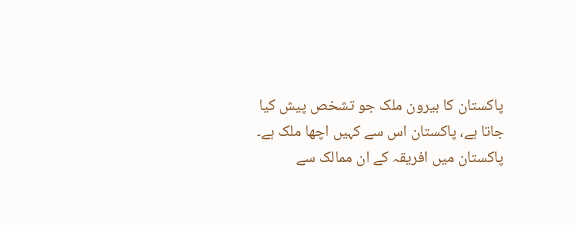پاکستان کا بیرون ملک جو تشخص پیش کیا جاتا ہے، پاکستان اس سے کہیں اچھا ملک ہے۔
پاکستان میں افریقہ کے ان ممالک سے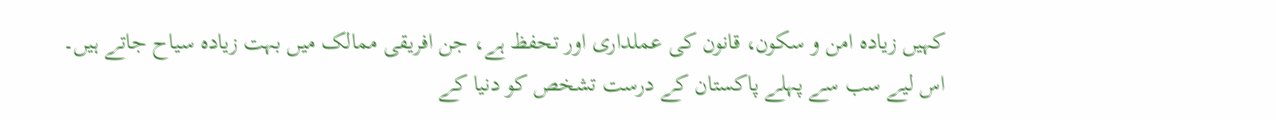کہیں زیادہ امن و سکون، قانون کی عملداری اور تحفظ ہے، جن افریقی ممالک میں بہت زیادہ سیاح جاتے ہیں۔ اس لیے سب سے پہلے پاکستان کے درست تشخص کو دنیا کے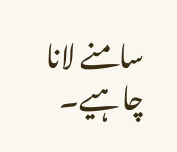سامنے لانا چاہیے۔